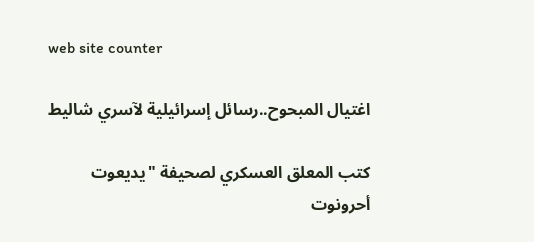web site counter

اغتيال المبحوح..رسائل إسرائيلية لآسري شاليط

كتب المعلق العسكري لصحيفة "يديعوت أحرونوت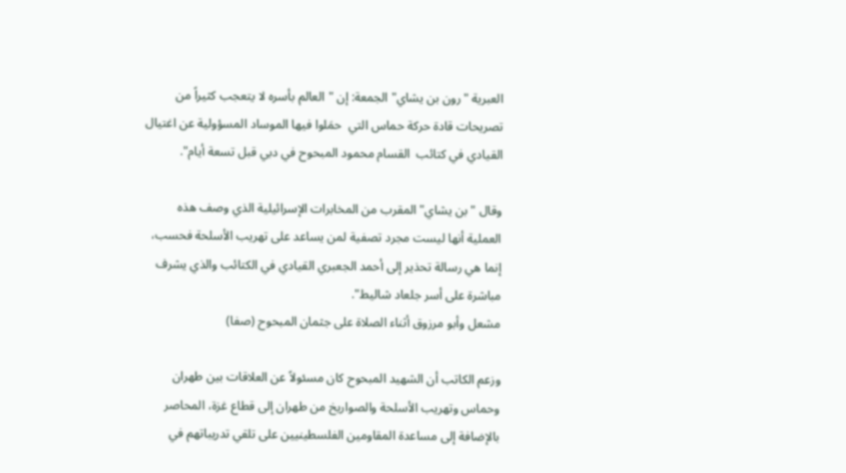العبرية "رون بن يشاي" الجمعة: إن "العالم بأسره لا يتعجب كثيراً من تصريحات قادة حركة حماس التي  حمَلوا فيها الموساد المسؤولية عن اغتيال القيادي في كتائب  القسام محمود المبحوح في دبي قبل تسعة أيام".

وقال "بن يشاي" المقرب من المخابرات الإسرائيلية الذي وصف هذه العملية أنها ليست مجرد تصفية لمن يساعد على تهريب الأسلحة فحسب، إنما هي رسالة تحذير إلى أحمد الجعبري القيادي في الكتائب والذي يشرف مباشرة على أسر جلعاد شاليط".
مشعل وأبو مرزوق أثناء الصلاة على جثمان المبحوح (صفا)

وزعم الكاتب أن الشهيد المبحوح كان مسئولاً عن العلاقات بين طهران وحماس وتهريب الأسلحة والصواريخ من طهران إلى قطاع غزة، المحاصر بالإضافة إلى مساعدة المقاومين الفلسطينيين على تلقي تدريباتهم في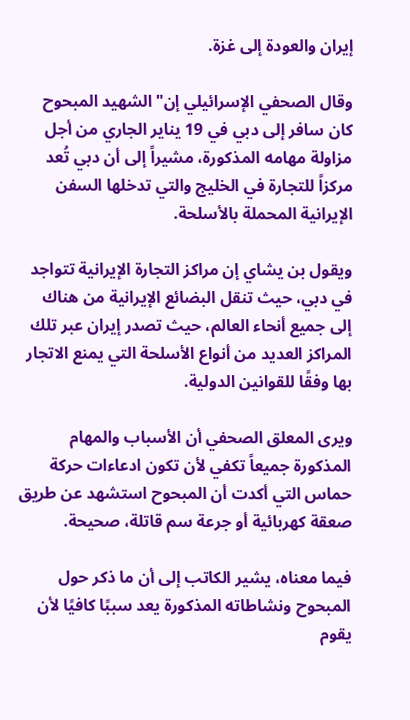إيران والعودة إلى غزة.

وقال الصحفي الإسرائيلي إن"الشهيد المبحوح كان سافر إلى دبي في 19 يناير الجاري من أجل مزاولة مهامه المذكورة، مشيراً إلى أن دبي تُعد مركزاً للتجارة في الخليج والتي تدخلها السفن الإيرانية المحملة بالأسلحة.

ويقول بن يشاي إن مراكز التجارة الإيرانية تتواجد في دبي، حيث تنقل البضائع الإيرانية من هناك إلى جميع أنحاء العالم، حيث تصدر إيران عبر تلك المراكز العديد من أنواع الأسلحة التي يمنع الاتجار بها وفقًا للقوانين الدولية.

ويرى المعلق الصحفي أن الأسباب والمهام المذكورة جميعاً تكفي لأن تكون ادعاءات حركة حماس التي أكدت أن المبحوح استشهد عن طريق صعقة كهربائية أو جرعة سم قاتلة، صحيحة.

فيما معناه، يشير الكاتب إلى أن ما ذكر حول المبحوح ونشاطاته المذكورة يعد سببًا كافيًا لأن يقوم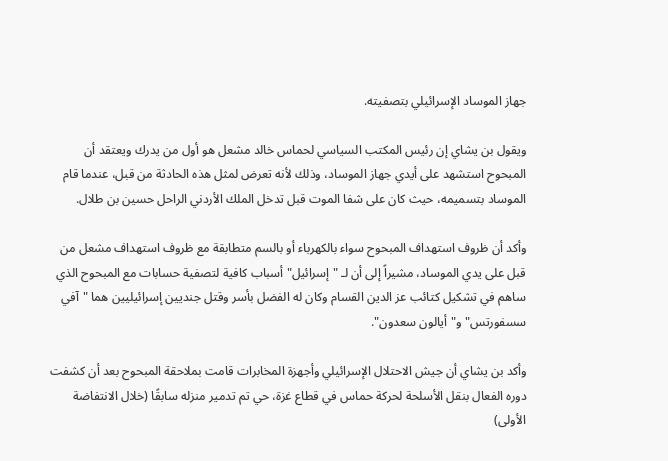جهاز الموساد الإسرائيلي بتصفيته.

ويقول بن يشاي إن رئيس المكتب السياسي لحماس خالد مشعل هو أول من يدرك ويعتقد أن المبحوح استشهد على أيدي جهاز الموساد، وذلك لأنه تعرض لمثل هذه الحادثة من قبل، عندما قام الموساد بتسميمه، حيث كان على شفا الموت قبل تدخل الملك الأردني الراحل حسين بن طلال.

وأكد أن ظروف استهداف المبحوح سواء بالكهرباء أو بالسم متطابقة مع ظروف استهداف مشعل من قبل على يدي الموساد، مشيراً إلى أن لـ "إسرائيل" أسباب كافية لتصفية حسابات مع المبحوح الذي ساهم في تشكيل كتائب عز الدين القسام وكان له الفضل بأسر وقتل جنديين إسرائيليين هما "آفي سسفورتس" و"أيالون سعدون".

وأكد بن يشاي أن جيش الاحتلال الإسرائيلي وأجهزة المخابرات قامت بملاحقة المبحوح بعد أن كشفت دوره الفعال بنقل الأسلحة لحركة حماس في قطاع غزة، حي تم تدمير منزله سابقًا (خلال الانتفاضة الأولى)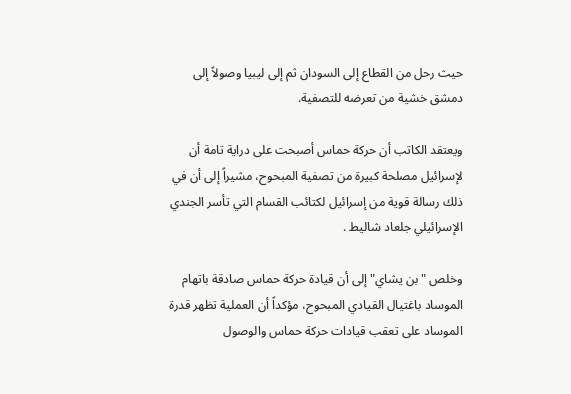حيث رحل من القطاع إلى السودان ثم إلى ليبيا وصولاً إلى دمشق خشية من تعرضه للتصفية.

ويعتقد الكاتب أن حركة حماس أصبحت على دراية تامة أن لإسرائيل مصلحة كبيرة من تصفية المبحوح، مشيراً إلى أن في ذلك رسالة قوية من إسرائيل لكتائب القسام التي تأسر الجندي الإسرائيلي جلعاد شاليط .

وخلص "بن يشاي" إلى أن قيادة حركة حماس صادقة باتهام الموساد باغتيال القيادي المبحوح، مؤكداً أن العملية تظهر قدرة الموساد على تعقب قيادات حركة حماس والوصول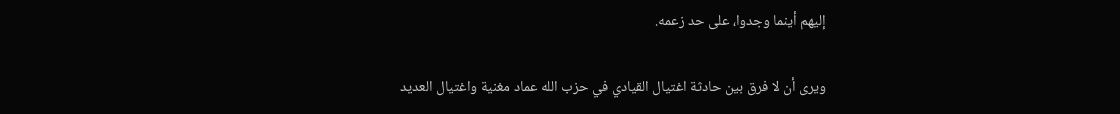إليهم أينما وجدوا، على حد زعمه.

ويرى أن لا فرق بين حادثة اغتيال القيادي في حزب الله عماد مغنية واغتيال العديد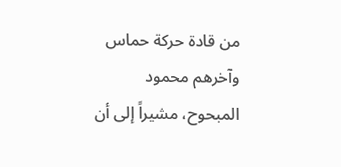من قادة حركة حماس وآخرهم محمود المبحوح، مشيراً إلى أن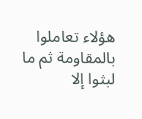هؤلاء تعاملوا بالمقاومة ثم ما لبثوا إلا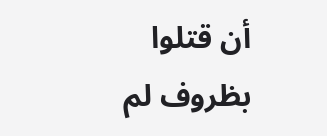أن قتلوا بظروف لم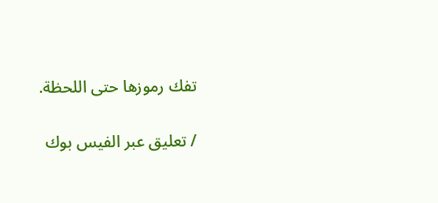تفك رموزها حتى اللحظة.

/ تعليق عبر الفيس بوك